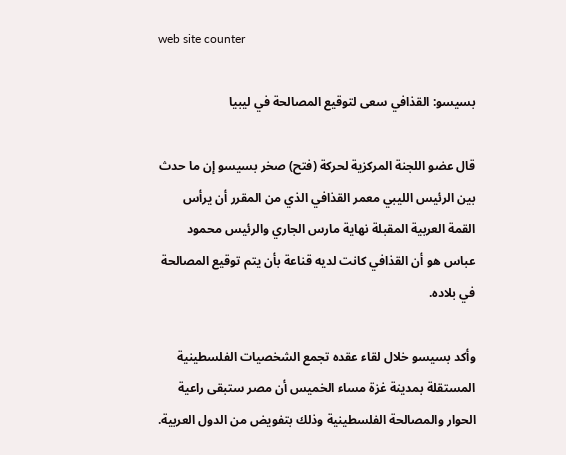web site counter

بسيسو: القذافي سعى لتوقيع المصالحة في ليبيا

قال عضو اللجنة المركزية لحركة (فتح) صخر بسيسو إن ما حدث بين الرئيس الليبي معمر القذافي الذي من المقرر أن يرأس القمة العربية المقبلة نهاية مارس الجاري والرئيس محمود عباس هو أن القذافي كانت لديه قناعة بأن يتم توقيع المصالحة في بلاده.

وأكد بسيسو خلال لقاء عقده تجمع الشخصيات الفلسطينية المستقلة بمدينة غزة مساء الخميس أن مصر ستبقى راعية الحوار والمصالحة الفلسطينية وذلك بتفويض من الدول العربية.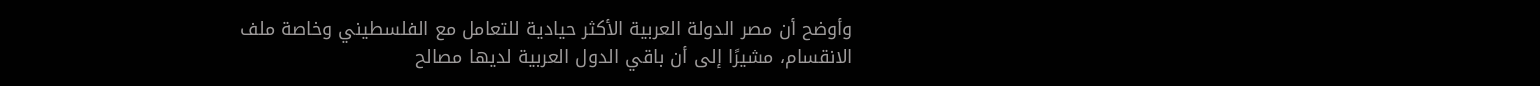وأوضح أن مصر الدولة العربية الأكثر حيادية للتعامل مع الفلسطيني وخاصة ملف الانقسام، مشيرًا إلى أن باقي الدول العربية لديها مصالح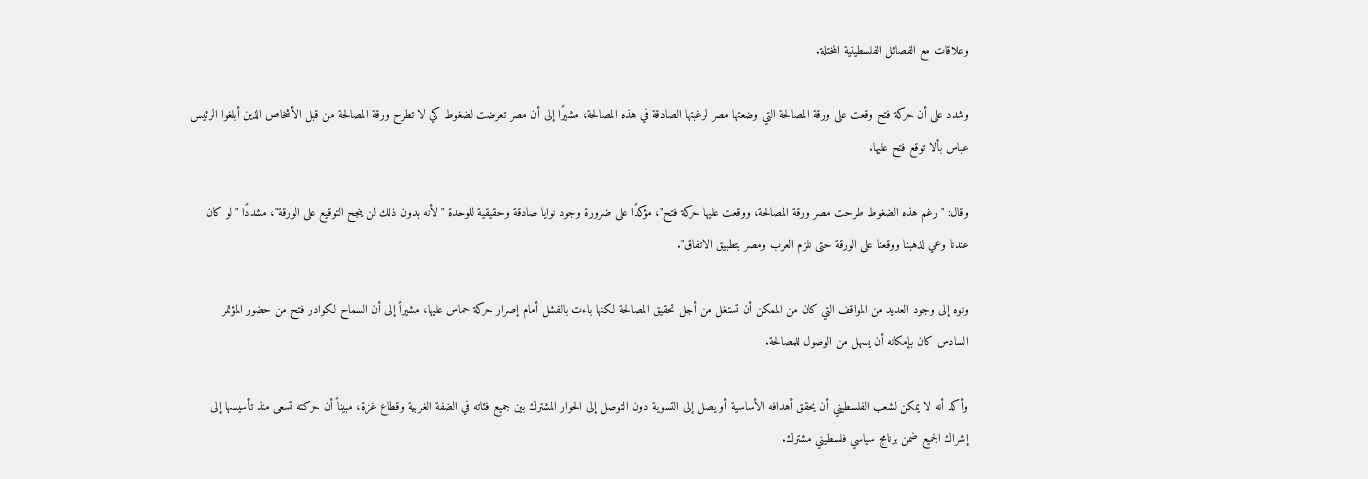وعلاقات مع الفصائل الفلسطينية المختلة.

وشدد على أن حركة فتح وقعت على ورقة المصالحة التي وضعتها مصر لرغبتها الصادقة في هذه المصالحة، مشيرًا إلى أن مصر تعرضت لضغوط كي لا تطرح ورقة المصالحة من قبل الأشخاص الذين أبلغوا الرئيس عباس بألا توقع فتح عليها.

وقال: "رغم هذه الضغوط طرحت مصر ورقة المصالحة، ووقعت عليها حركة فتح"، مؤكدًا على ضرورة وجود نوايا صادقة وحقيقية للوحدة "لأنه بدون ذلك لن ينجح التوقيع على الورقة"، مشددًا "لو كان عندنا وعي لذهبنا ووقعنا على الورقة حتى نلزم العرب ومصر بتطبيق الاتفاق".

ونوه إلى وجود العديد من المواقف التي كان من الممكن أن تستغل من أجل تحقيق المصالحة لكنها باءت بالفشل أمام إصرار حركة حماس عليها، مشيراً إلى أن السماح لكوادر فتح من حضور المؤتمر السادس كان بإمكانه أن يسهل من الوصول للمصالحة.

وأكد أنه لا يمكن لشعب الفلسطيني أن يحقق أهدافه الأساسية أو يصل إلى التسوية دون التوصل إلى الحوار المشترك بين جميع فئاته في الضفة الغربية وقطاع غزة، مبيناً أن حركته تسعى منذ تأسيسها إلى إشراك الجميع ضمن برنامج سياسي فلسطيني مشترك.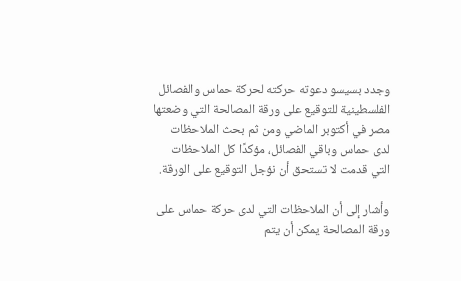وجدد بسيسو دعوته حركته لحركة حماس والفصائل الفلسطينية للتوقيع على ورقة المصالحة التي وضعتها مصر في أكتوبر الماضي ومن ثم بحث الملاحظات لدى حماس وباقي الفصائل، مؤكدًا كل الملاحظات التي قدمت لا تستحق أن نؤجل التوقيع على الورقة.

وأشار إلى أن الملاحظات التي لدى حركة حماس على ورقة المصالحة يمكن أن يتم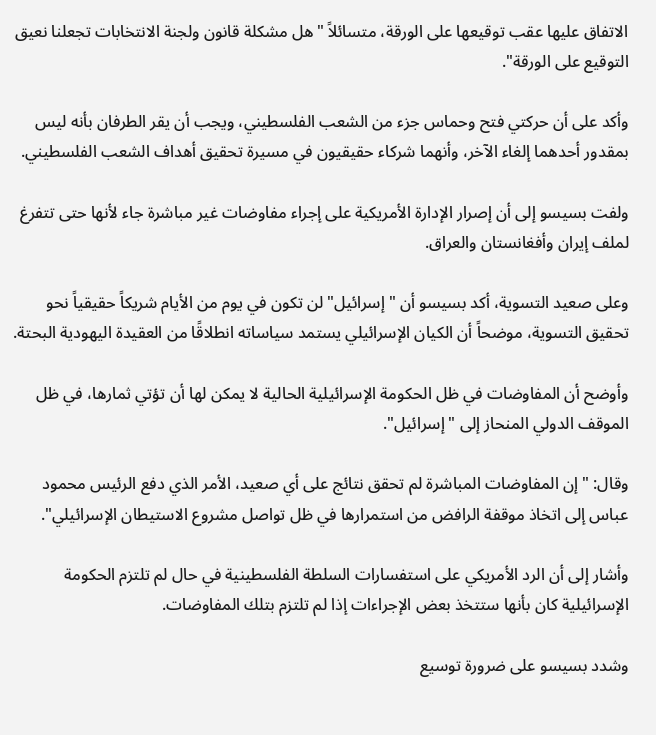الاتفاق عليها عقب توقيعها على الورقة، متسائلاً "هل مشكلة قانون ولجنة الانتخابات تجعلنا نعيق التوقيع على الورقة".

وأكد على أن حركتي فتح وحماس جزء من الشعب الفلسطيني، ويجب أن يقر الطرفان بأنه ليس بمقدور أحدهما إلغاء الآخر، وأنهما شركاء حقيقيون في مسيرة تحقيق أهداف الشعب الفلسطيني.

ولفت بسيسو إلى أن إصرار الإدارة الأمريكية على إجراء مفاوضات غير مباشرة جاء لأنها حتى تتفرغ لملف إيران وأفغانستان والعراق.

وعلى صعيد التسوية، أكد بسيسو أن "إسرائيل" لن تكون في يوم من الأيام شريكاً حقيقياً نحو تحقيق التسوية، موضحاً أن الكيان الإسرائيلي يستمد سياساته انطلاقًا من العقيدة اليهودية البحتة.

وأوضح أن المفاوضات في ظل الحكومة الإسرائيلية الحالية لا يمكن لها أن تؤتي ثمارها، في ظل الموقف الدولي المنحاز إلى "إسرائيل".

وقال: "إن المفاوضات المباشرة لم تحقق نتائج على أي صعيد، الأمر الذي دفع الرئيس محمود عباس إلى اتخاذ موقفة الرافض من استمرارها في ظل تواصل مشروع الاستيطان الإسرائيلي".

وأشار إلى أن الرد الأمريكي على استفسارات السلطة الفلسطينية في حال لم تلتزم الحكومة الإسرائيلية كان بأنها ستتخذ بعض الإجراءات إذا لم تلتزم بتلك المفاوضات.

وشدد بسيسو على ضرورة توسيع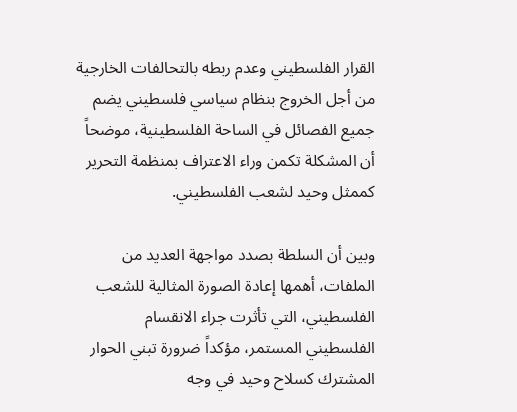القرار الفلسطيني وعدم ربطه بالتحالفات الخارجية من أجل الخروج بنظام سياسي فلسطيني يضم جميع الفصائل في الساحة الفلسطينية، موضحاً أن المشكلة تكمن وراء الاعتراف بمنظمة التحرير كممثل وحيد لشعب الفلسطيني.

وبين أن السلطة بصدد مواجهة العديد من الملفات، أهمها إعادة الصورة المثالية للشعب الفلسطيني، التي تأثرت جراء الانقسام الفلسطيني المستمر، مؤكداً ضرورة تبني الحوار المشترك كسلاح وحيد في وجه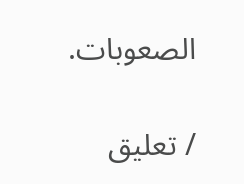الصعوبات.

/ تعليق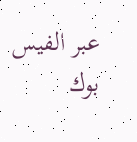عبر الفيس بوك